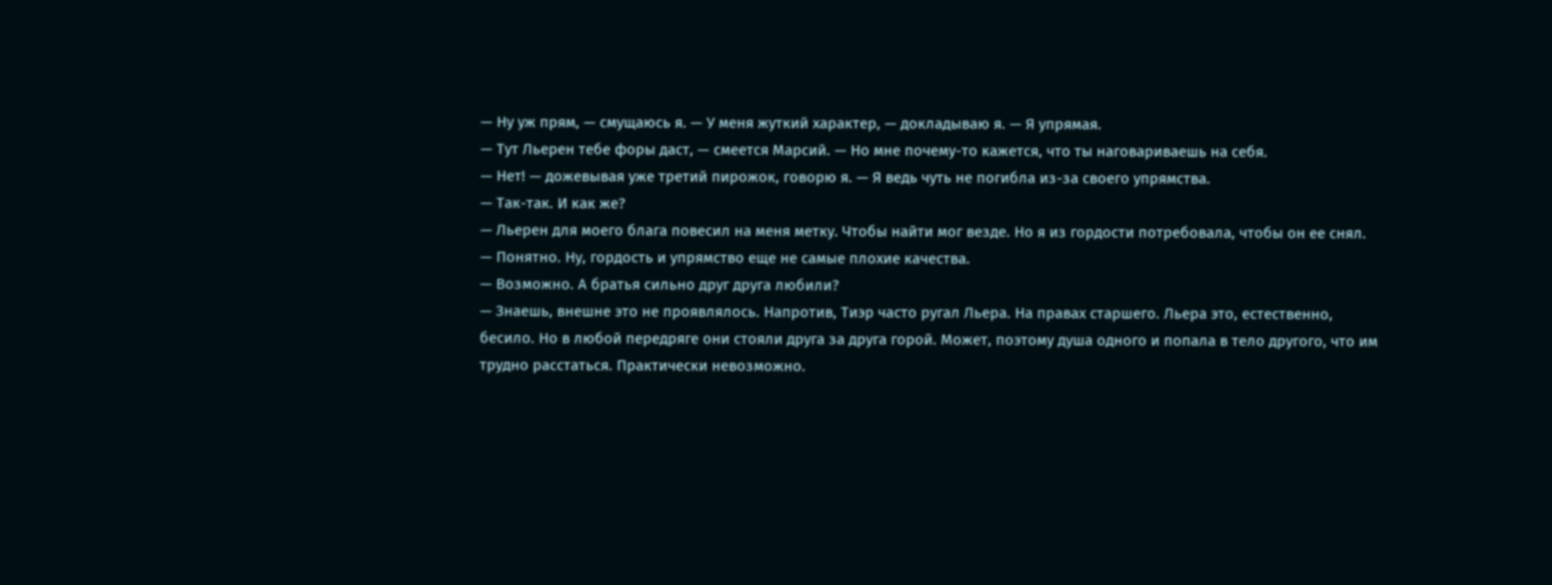— Ну уж прям, — смущаюсь я. — У меня жуткий характер, — докладываю я. — Я упрямая.
— Тут Льерен тебе форы даст, — смеется Марсий. — Но мне почему-то кажется, что ты наговариваешь на себя.
— Нет! — дожевывая уже третий пирожок, говорю я. — Я ведь чуть не погибла из-за своего упрямства.
— Так-так. И как же?
— Льерен для моего блага повесил на меня метку. Чтобы найти мог везде. Но я из гордости потребовала, чтобы он ее снял.
— Понятно. Ну, гордость и упрямство еще не самые плохие качества.
— Возможно. А братья сильно друг друга любили?
— Знаешь, внешне это не проявлялось. Напротив, Тиэр часто ругал Льера. На правах старшего. Льера это, естественно, бесило. Но в любой передряге они стояли друга за друга горой. Может, поэтому душа одного и попала в тело другого, что им трудно расстаться. Практически невозможно.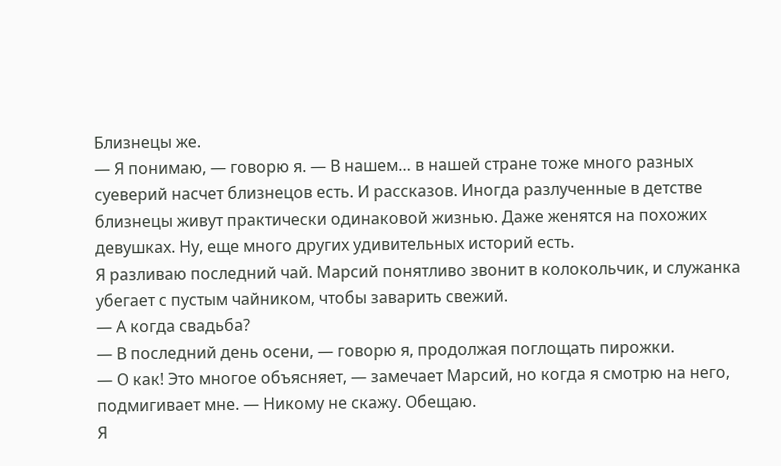Близнецы же.
— Я понимаю, — говорю я. — В нашем… в нашей стране тоже много разных суеверий насчет близнецов есть. И рассказов. Иногда разлученные в детстве близнецы живут практически одинаковой жизнью. Даже женятся на похожих девушках. Ну, еще много других удивительных историй есть.
Я разливаю последний чай. Марсий понятливо звонит в колокольчик, и служанка убегает с пустым чайником, чтобы заварить свежий.
— А когда свадьба?
— В последний день осени, — говорю я, продолжая поглощать пирожки.
— О как! Это многое объясняет, — замечает Марсий, но когда я смотрю на него, подмигивает мне. — Никому не скажу. Обещаю.
Я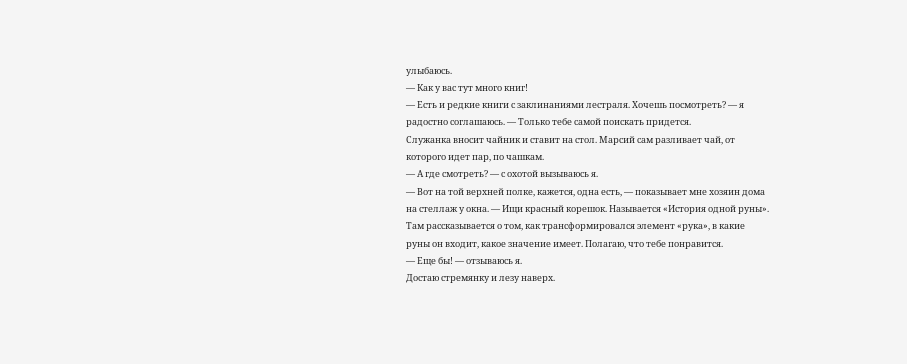улыбаюсь.
— Как у вас тут много книг!
— Есть и редкие книги с заклинаниями лестраля. Хочешь посмотреть? — я радостно соглашаюсь. — Только тебе самой поискать придется.
Служанка вносит чайник и ставит на стол. Марсий сам разливает чай, от которого идет пар, по чашкам.
— А где смотреть? — с охотой вызываюсь я.
— Вот на той верхней полке, кажется, одна есть, — показывает мне хозяин дома на стеллаж у окна. — Ищи красный корешок. Называется «История одной руны». Там рассказывается о том, как трансформировался элемент «рука», в какие руны он входит, какое значение имеет. Полагаю, что тебе понравится.
— Еще бы! — отзываюсь я.
Достаю стремянку и лезу наверх.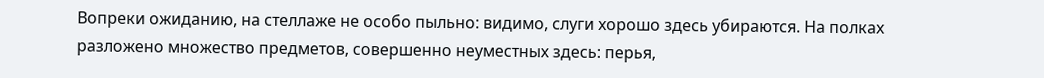Вопреки ожиданию, на стеллаже не особо пыльно: видимо, слуги хорошо здесь убираются. На полках разложено множество предметов, совершенно неуместных здесь: перья,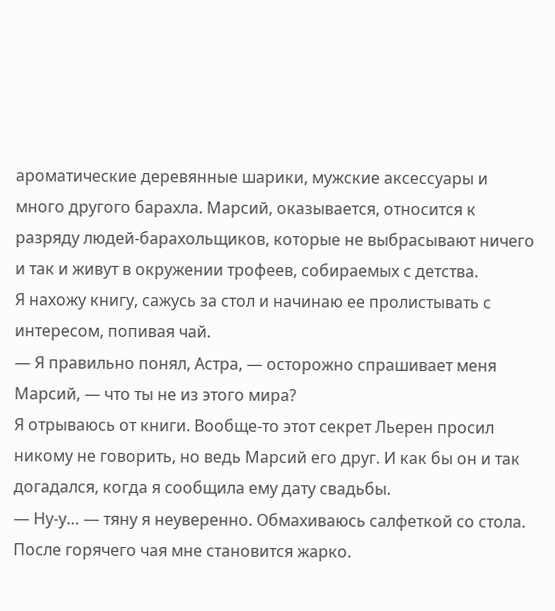ароматические деревянные шарики, мужские аксессуары и много другого барахла. Марсий, оказывается, относится к разряду людей-барахольщиков, которые не выбрасывают ничего и так и живут в окружении трофеев, собираемых с детства.
Я нахожу книгу, сажусь за стол и начинаю ее пролистывать с интересом, попивая чай.
— Я правильно понял, Астра, — осторожно спрашивает меня Марсий, — что ты не из этого мира?
Я отрываюсь от книги. Вообще-то этот секрет Льерен просил никому не говорить, но ведь Марсий его друг. И как бы он и так догадался, когда я сообщила ему дату свадьбы.
— Ну-у… — тяну я неуверенно. Обмахиваюсь салфеткой со стола. После горячего чая мне становится жарко.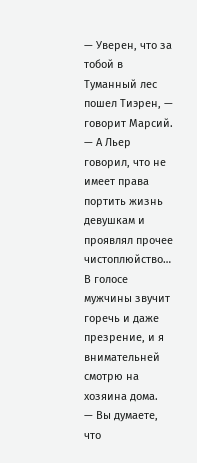— Уверен, что за тобой в Туманный лес пошел Тиэрен, — говорит Марсий. — А Льер говорил, что не имеет права портить жизнь девушкам и проявлял прочее чистоплюйство…
В голосе мужчины звучит горечь и даже презрение, и я внимательней смотрю на хозяина дома.
— Вы думаете, что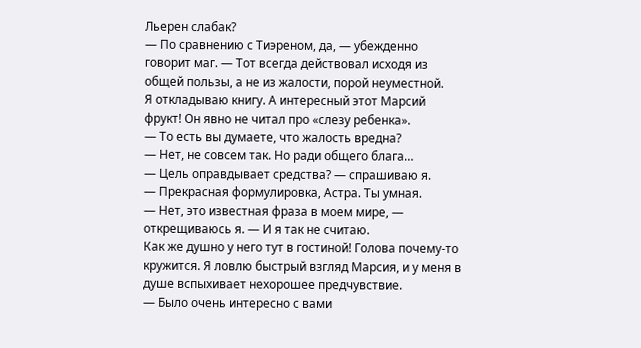Льерен слабак?
— По сравнению с Тиэреном, да, — убежденно говорит маг. — Тот всегда действовал исходя из общей пользы, а не из жалости, порой неуместной.
Я откладываю книгу. А интересный этот Марсий фрукт! Он явно не читал про «слезу ребенка».
— То есть вы думаете, что жалость вредна?
— Нет, не совсем так. Но ради общего блага…
— Цель оправдывает средства? — спрашиваю я.
— Прекрасная формулировка, Астра. Ты умная.
— Нет, это известная фраза в моем мире, — открещиваюсь я. — И я так не считаю.
Как же душно у него тут в гостиной! Голова почему-то кружится. Я ловлю быстрый взгляд Марсия, и у меня в душе вспыхивает нехорошее предчувствие.
— Было очень интересно с вами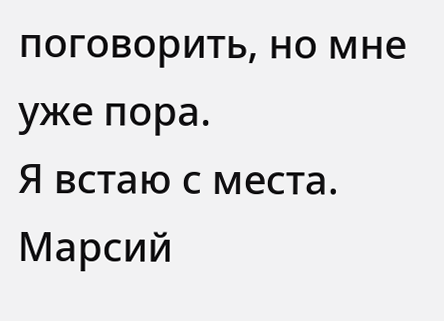поговорить, но мне уже пора.
Я встаю с места. Марсий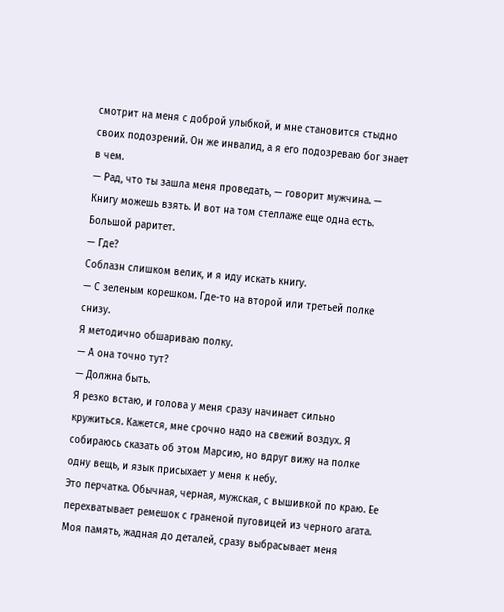смотрит на меня с доброй улыбкой, и мне становится стыдно своих подозрений. Он же инвалид, а я его подозреваю бог знает в чем.
— Рад, что ты зашла меня проведать, — говорит мужчина. — Книгу можешь взять. И вот на том стеллаже еще одна есть. Большой раритет.
— Где?
Соблазн слишком велик, и я иду искать книгу.
— С зеленым корешком. Где-то на второй или третьей полке снизу.
Я методично обшариваю полку.
— А она точно тут?
— Должна быть.
Я резко встаю, и голова у меня сразу начинает сильно кружиться. Кажется, мне срочно надо на свежий воздух. Я собираюсь сказать об этом Марсию, но вдруг вижу на полке одну вещь, и язык присыхает у меня к небу.
Это перчатка. Обычная, черная, мужская, с вышивкой по краю. Ее перехватывает ремешок с граненой пуговицей из черного агата. Моя память, жадная до деталей, сразу выбрасывает меня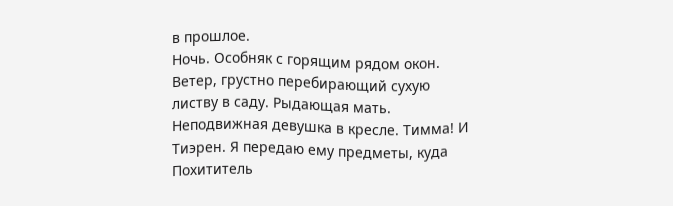в прошлое.
Ночь. Особняк с горящим рядом окон. Ветер, грустно перебирающий сухую листву в саду. Рыдающая мать. Неподвижная девушка в кресле. Тимма! И Тиэрен. Я передаю ему предметы, куда Похититель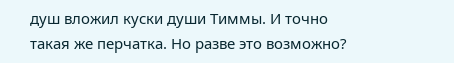душ вложил куски души Тиммы. И точно такая же перчатка. Но разве это возможно?